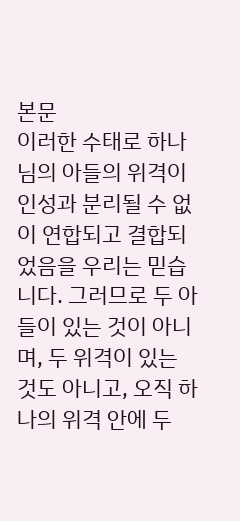본문
이러한 수태로 하나님의 아들의 위격이 인성과 분리될 수 없이 연합되고 결합되었음을 우리는 믿습니다. 그러므로 두 아들이 있는 것이 아니며, 두 위격이 있는 것도 아니고, 오직 하나의 위격 안에 두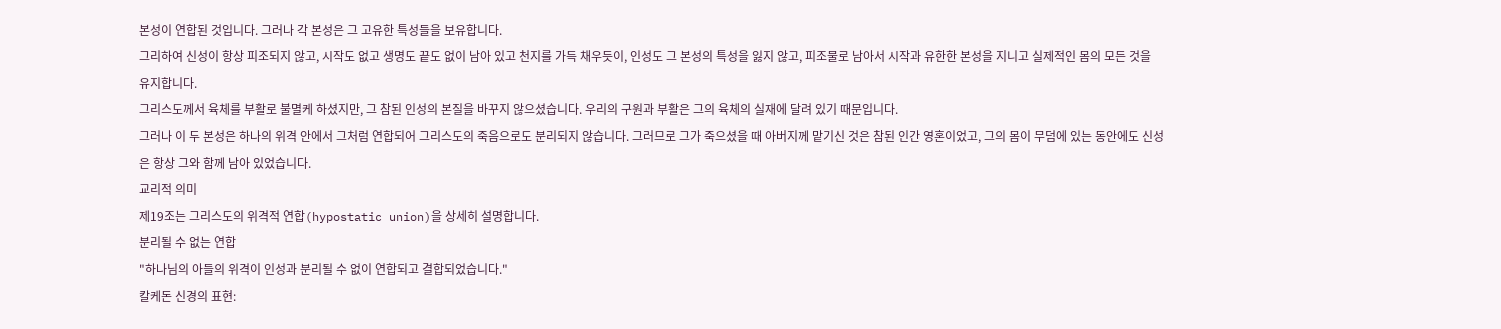본성이 연합된 것입니다. 그러나 각 본성은 그 고유한 특성들을 보유합니다.
그리하여 신성이 항상 피조되지 않고, 시작도 없고 생명도 끝도 없이 남아 있고 천지를 가득 채우듯이, 인성도 그 본성의 특성을 잃지 않고, 피조물로 남아서 시작과 유한한 본성을 지니고 실제적인 몸의 모든 것을 유지합니다.
그리스도께서 육체를 부활로 불멸케 하셨지만, 그 참된 인성의 본질을 바꾸지 않으셨습니다. 우리의 구원과 부활은 그의 육체의 실재에 달려 있기 때문입니다.
그러나 이 두 본성은 하나의 위격 안에서 그처럼 연합되어 그리스도의 죽음으로도 분리되지 않습니다. 그러므로 그가 죽으셨을 때 아버지께 맡기신 것은 참된 인간 영혼이었고, 그의 몸이 무덤에 있는 동안에도 신성은 항상 그와 함께 남아 있었습니다.
교리적 의미
제19조는 그리스도의 위격적 연합(hypostatic union)을 상세히 설명합니다.
분리될 수 없는 연합
"하나님의 아들의 위격이 인성과 분리될 수 없이 연합되고 결합되었습니다."
칼케돈 신경의 표현: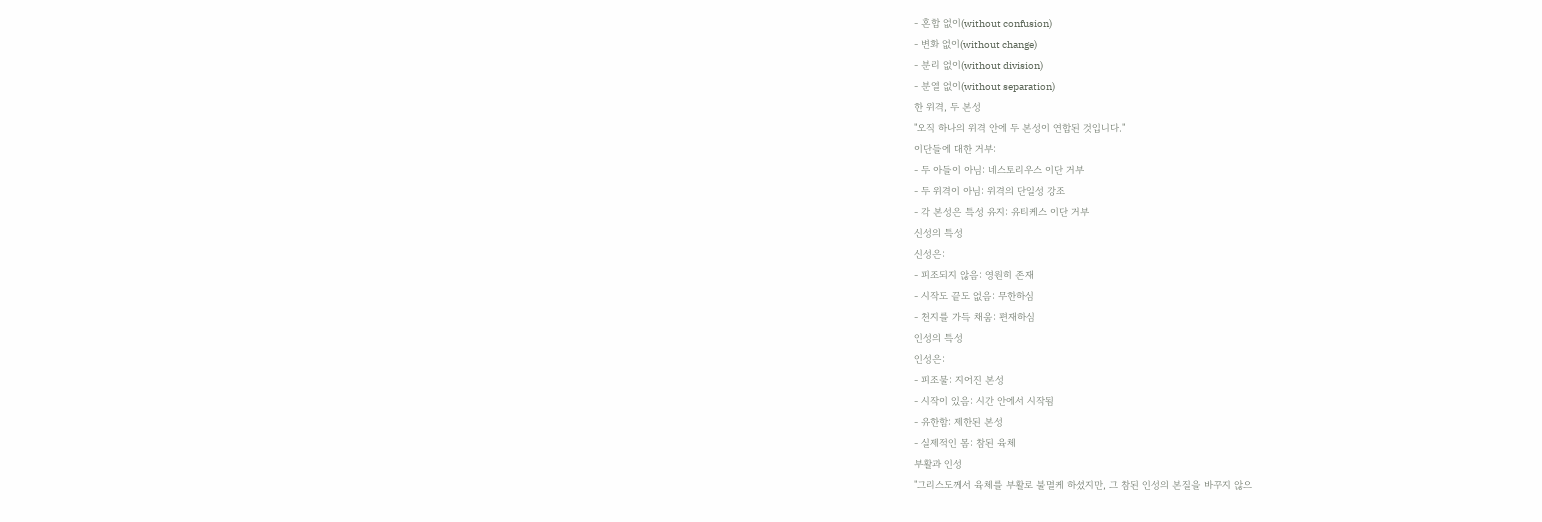- 혼합 없이(without confusion)
- 변화 없이(without change)
- 분리 없이(without division)
- 분열 없이(without separation)
한 위격, 두 본성
"오직 하나의 위격 안에 두 본성이 연합된 것입니다."
이단들에 대한 거부:
- 두 아들이 아님: 네스토리우스 이단 거부
- 두 위격이 아님: 위격의 단일성 강조
- 각 본성은 특성 유지: 유티케스 이단 거부
신성의 특성
신성은:
- 피조되지 않음: 영원히 존재
- 시작도 끝도 없음: 무한하심
- 천지를 가득 채움: 편재하심
인성의 특성
인성은:
- 피조물: 지어진 본성
- 시작이 있음: 시간 안에서 시작됨
- 유한함: 제한된 본성
- 실제적인 몸: 참된 육체
부활과 인성
"그리스도께서 육체를 부활로 불멸케 하셨지만, 그 참된 인성의 본질을 바꾸지 않으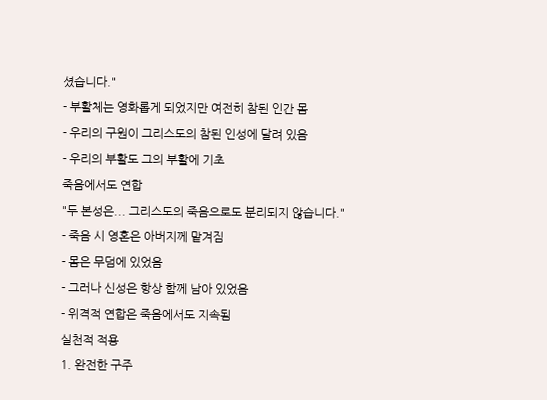셨습니다."
- 부활체는 영화롭게 되었지만 여전히 참된 인간 몸
- 우리의 구원이 그리스도의 참된 인성에 달려 있음
- 우리의 부활도 그의 부활에 기초
죽음에서도 연합
"두 본성은... 그리스도의 죽음으로도 분리되지 않습니다."
- 죽음 시 영혼은 아버지께 맡겨짐
- 몸은 무덤에 있었음
- 그러나 신성은 항상 함께 남아 있었음
- 위격적 연합은 죽음에서도 지속됨
실천적 적용
1. 완전한 구주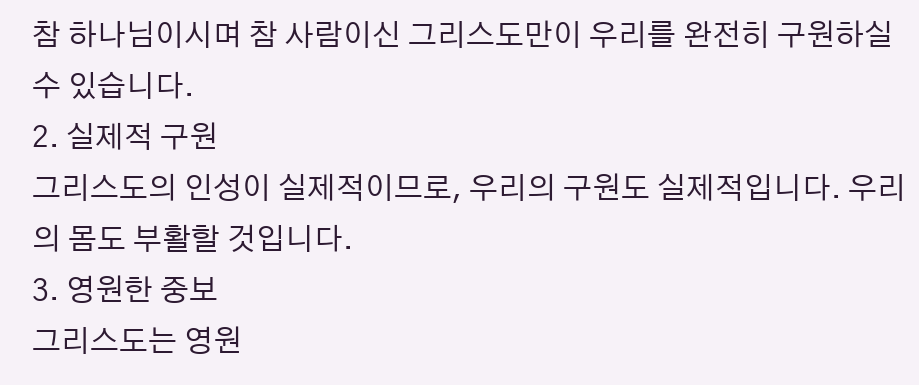참 하나님이시며 참 사람이신 그리스도만이 우리를 완전히 구원하실 수 있습니다.
2. 실제적 구원
그리스도의 인성이 실제적이므로, 우리의 구원도 실제적입니다. 우리의 몸도 부활할 것입니다.
3. 영원한 중보
그리스도는 영원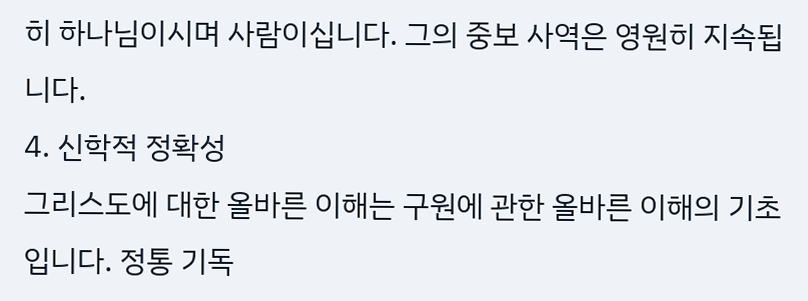히 하나님이시며 사람이십니다. 그의 중보 사역은 영원히 지속됩니다.
4. 신학적 정확성
그리스도에 대한 올바른 이해는 구원에 관한 올바른 이해의 기초입니다. 정통 기독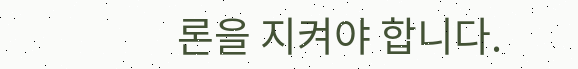론을 지켜야 합니다.